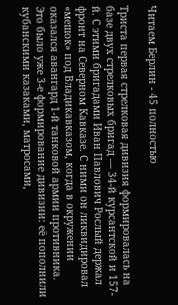Читаем Берлин - 45 полностью

Триста первая стрелковая дивизия формировалась на базе двух стрелковых бригад — 34-й курсантской и 157-й. С этими бригадами Иван Павлович Рослый держал фронт на Северном Кавказе. С ними он ликвидировал «мешок» под Владикавказом, когда в окружении оказался авангард 1-й танковой армии противника. Это было уже 3-е формирование дивизии: её пополнили кубанскими казаками, матросами,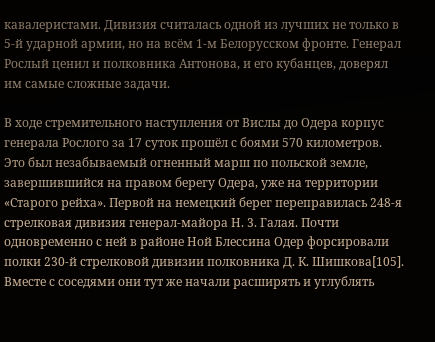кавалеристами. Дивизия считалась одной из лучших не только в 5-й ударной армии, но на всём 1-м Белорусском фронте. Генерал Рослый ценил и полковника Антонова, и его кубанцев, доверял им самые сложные задачи.

В ходе стремительного наступления от Вислы до Одера корпус генерала Рослого за 17 суток прошёл с боями 570 километров. Это был незабываемый огненный марш по польской земле, завершившийся на правом берегу Одера, уже на территории «Старого рейха». Первой на немецкий берег переправилась 248-я стрелковая дивизия генерал-майора Н. 3. Галая. Почти одновременно с ней в районе Ной Блессина Одер форсировали полки 230-й стрелковой дивизии полковника Д. К. Шишкова[105]. Вместе с соседями они тут же начали расширять и углублять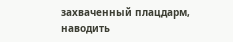захваченный плацдарм, наводить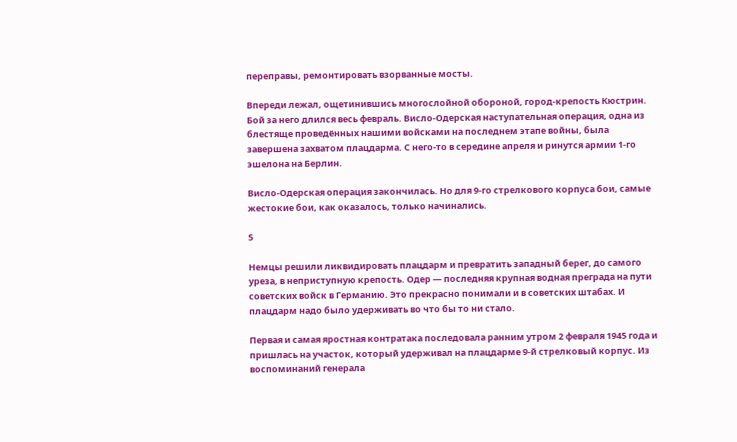переправы, ремонтировать взорванные мосты.

Впереди лежал, ощетинившись многослойной обороной, город-крепость Кюстрин. Бой за него длился весь февраль. Висло-Одерская наступательная операция, одна из блестяще проведённых нашими войсками на последнем этапе войны, была завершена захватом плацдарма. С него-то в середине апреля и ринутся армии 1-го эшелона на Берлин.

Висло-Одерская операция закончилась. Но для 9-го стрелкового корпуса бои, самые жестокие бои, как оказалось, только начинались.

5

Немцы решили ликвидировать плацдарм и превратить западный берег, до самого уреза, в неприступную крепость. Одер — последняя крупная водная преграда на пути советских войск в Германию. Это прекрасно понимали и в советских штабах. И плацдарм надо было удерживать во что бы то ни стало.

Первая и самая яростная контратака последовала ранним утром 2 февраля 1945 года и пришлась на участок, который удерживал на плацдарме 9-й стрелковый корпус. Из воспоминаний генерала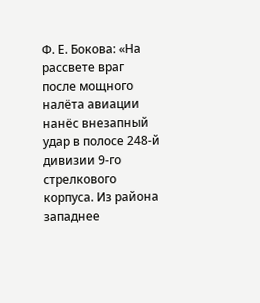Ф. Е. Бокова: «На рассвете враг после мощного налёта авиации нанёс внезапный удар в полосе 248-й дивизии 9-го стрелкового корпуса. Из района западнее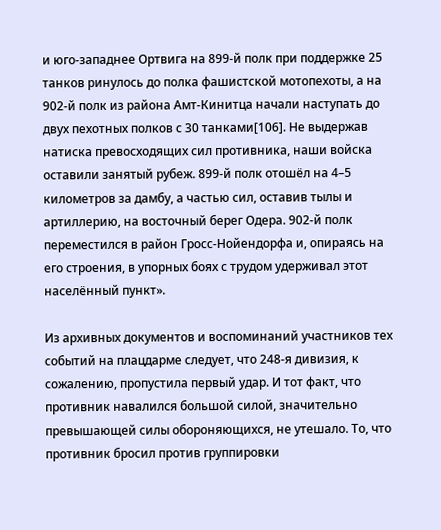и юго-западнее Ортвига на 899-й полк при поддержке 25 танков ринулось до полка фашистской мотопехоты, а на 902-й полк из района Амт-Кинитца начали наступать до двух пехотных полков с 30 танками[106]. Не выдержав натиска превосходящих сил противника, наши войска оставили занятый рубеж. 899-й полк отошёл на 4–5 километров за дамбу, а частью сил, оставив тылы и артиллерию, на восточный берег Одера. 902-й полк переместился в район Гросс-Нойендорфа и, опираясь на его строения, в упорных боях с трудом удерживал этот населённый пункт».

Из архивных документов и воспоминаний участников тех событий на плацдарме следует, что 248-я дивизия, к сожалению, пропустила первый удар. И тот факт, что противник навалился большой силой, значительно превышающей силы обороняющихся, не утешало. То, что противник бросил против группировки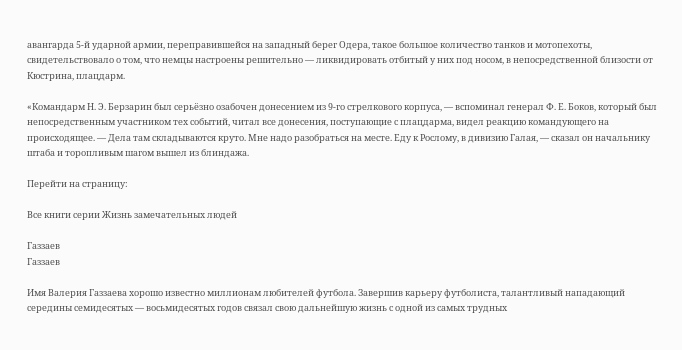авангарда 5-й ударной армии, переправившейся на западный берег Одера, такое большое количество танков и мотопехоты, свидетельствовало о том, что немцы настроены решительно — ликвидировать отбитый у них под носом, в непосредственной близости от Кюстрина, плацдарм.

«Командарм Н. Э. Берзарин был серьёзно озабочен донесением из 9-го стрелкового корпуса, — вспоминал генерал Ф. Е. Боков, который был непосредственным участником тех событий, читал все донесения, поступающие с плацдарма, видел реакцию командующего на происходящее. — Дела там складываются круто. Мне надо разобраться на месте. Еду к Рослому, в дивизию Галая, — сказал он начальнику штаба и торопливым шагом вышел из блиндажа.

Перейти на страницу:

Все книги серии Жизнь замечательных людей

Газзаев
Газзаев

Имя Валерия Газзаева хорошо известно миллионам любителей футбола. Завершив карьеру футболиста, талантливый нападающий середины семидесятых — восьмидесятых годов связал свою дальнейшую жизнь с одной из самых трудных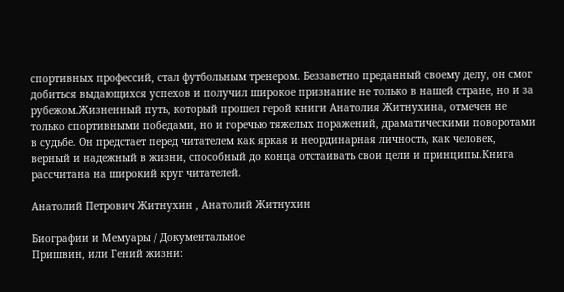спортивных профессий, стал футбольным тренером. Беззаветно преданный своему делу, он смог добиться выдающихся успехов и получил широкое признание не только в нашей стране, но и за рубежом.Жизненный путь, который прошел герой книги Анатолия Житнухина, отмечен не только спортивными победами, но и горечью тяжелых поражений, драматическими поворотами в судьбе. Он предстает перед читателем как яркая и неординарная личность, как человек, верный и надежный в жизни, способный до конца отстаивать свои цели и принципы.Книга рассчитана на широкий круг читателей.

Анатолий Петрович Житнухин , Анатолий Житнухин

Биографии и Мемуары / Документальное
Пришвин, или Гений жизни: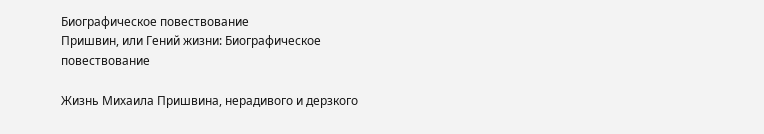Биографическое повествование
Пришвин, или Гений жизни: Биографическое повествование

Жизнь Михаила Пришвина, нерадивого и дерзкого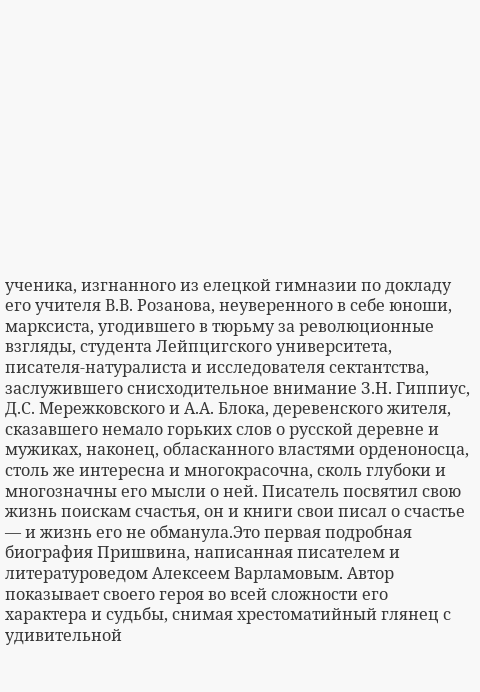ученика, изгнанного из елецкой гимназии по докладу его учителя В.В. Розанова, неуверенного в себе юноши, марксиста, угодившего в тюрьму за революционные взгляды, студента Лейпцигского университета, писателя-натуралиста и исследователя сектантства, заслужившего снисходительное внимание З.Н. Гиппиус, Д.С. Мережковского и А.А. Блока, деревенского жителя, сказавшего немало горьких слов о русской деревне и мужиках, наконец, обласканного властями орденоносца, столь же интересна и многокрасочна, сколь глубоки и многозначны его мысли о ней. Писатель посвятил свою жизнь поискам счастья, он и книги свои писал о счастье — и жизнь его не обманула.Это первая подробная биография Пришвина, написанная писателем и литературоведом Алексеем Варламовым. Автор показывает своего героя во всей сложности его характера и судьбы, снимая хрестоматийный глянец с удивительной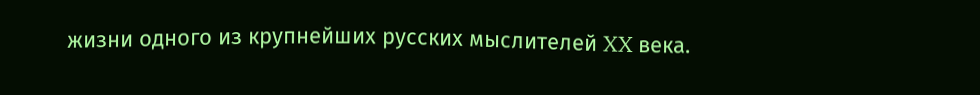жизни одного из крупнейших русских мыслителей XX века.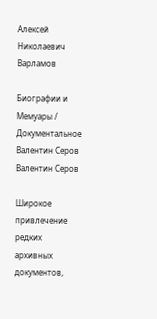Алексей Николаевич Варламов

Биографии и Мемуары / Документальное
Валентин Серов
Валентин Серов

Широкое привлечение редких архивных документов,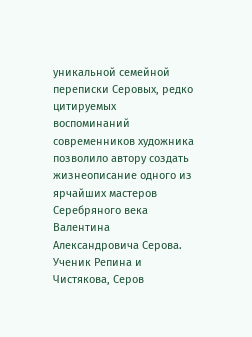уникальной семейной переписки Серовых, редко цитируемых воспоминаний современников художника позволило автору создать жизнеописание одного из ярчайших мастеров Серебряного века Валентина Александровича Серова. Ученик Репина и Чистякова, Серов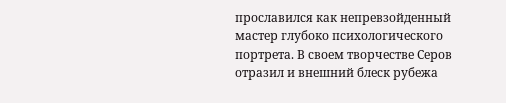прославился как непревзойденный мастер глубоко психологического портрета. В своем творчестве Серов отразил и внешний блеск рубежа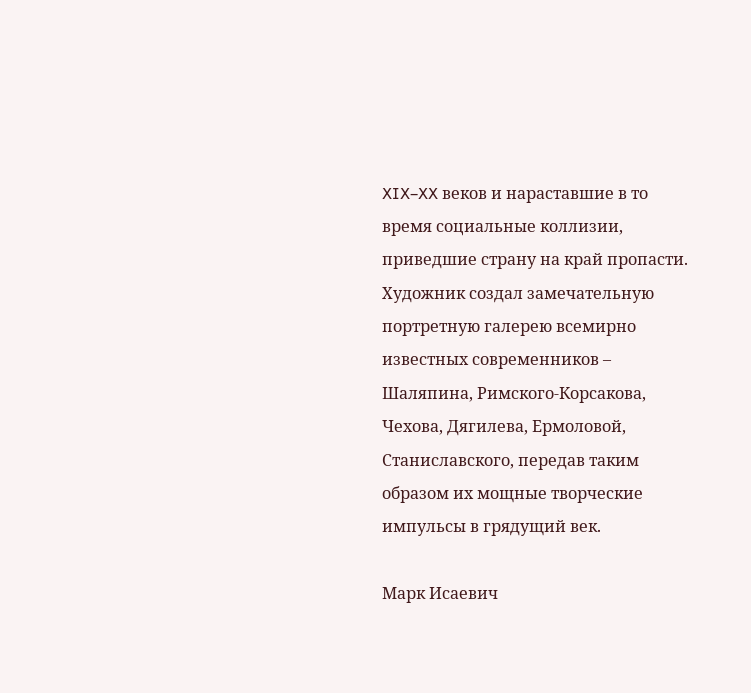XIX–XX веков и нараставшие в то время социальные коллизии, приведшие страну на край пропасти. Художник создал замечательную портретную галерею всемирно известных современников – Шаляпина, Римского-Корсакова, Чехова, Дягилева, Ермоловой, Станиславского, передав таким образом их мощные творческие импульсы в грядущий век.

Марк Исаевич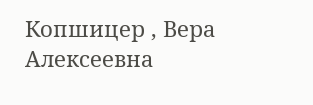Копшицер , Вера Алексеевна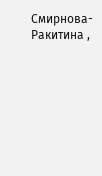Смирнова-Ракитина ,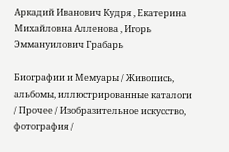Аркадий Иванович Кудря , Екатерина Михайловна Алленова , Игорь Эммануилович Грабарь

Биографии и Мемуары / Живопись, альбомы, иллюстрированные каталоги / Прочее / Изобразительное искусство, фотография /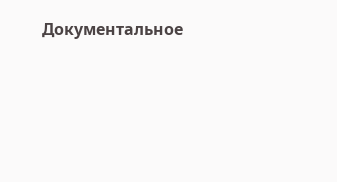Документальное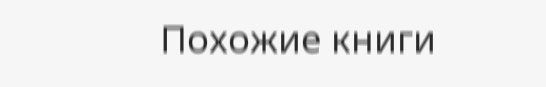Похожие книги